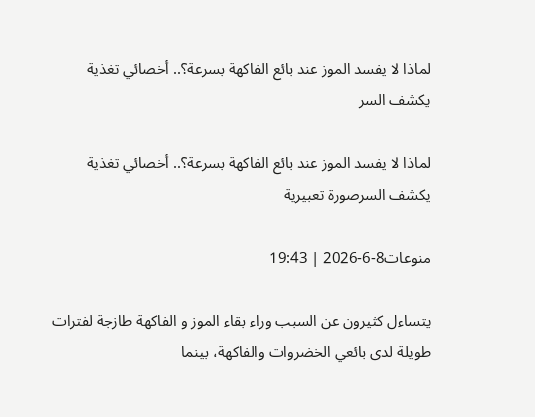لماذا لا يفسد الموز عند بائع الفاكهة بسرعة؟.. أخصائي تغذية يكشف السر

لماذا لا يفسد الموز عند بائع الفاكهة بسرعة؟.. أخصائي تغذية يكشف السرصورة تعبيرية

منوعات8-6-2026 | 19:43

يتساءل كثيرون عن السبب وراء بقاء الموز و الفاكهة طازجة لفترات طويلة لدى بائعي الخضروات والفاكهة، بينما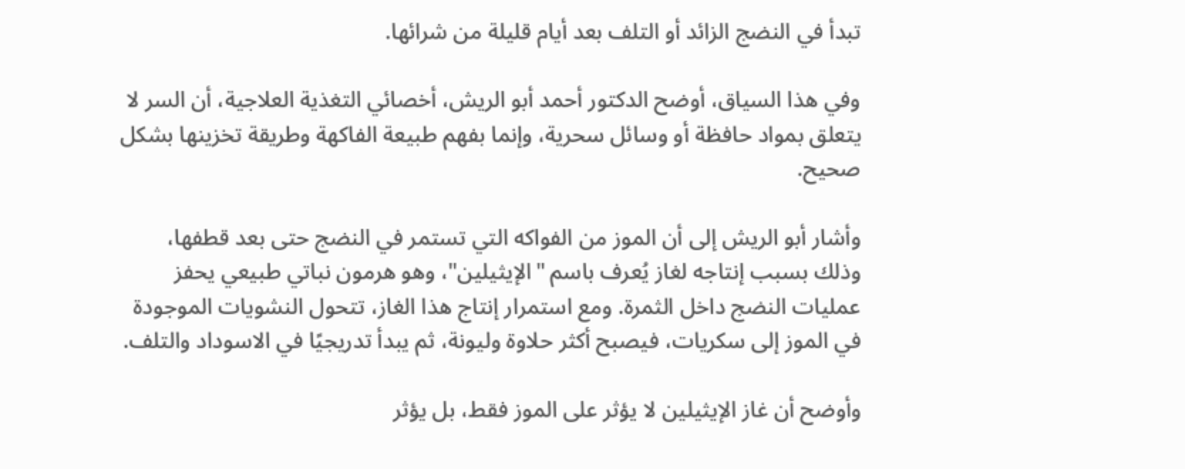تبدأ في النضج الزائد أو التلف بعد أيام قليلة من شرائها.

وفي هذا السياق، أوضح الدكتور أحمد أبو الريش، أخصائي التغذية العلاجية، أن السر لا يتعلق بمواد حافظة أو وسائل سحرية، وإنما بفهم طبيعة الفاكهة وطريقة تخزينها بشكل صحيح.

وأشار أبو الريش إلى أن الموز من الفواكه التي تستمر في النضج حتى بعد قطفها، وذلك بسبب إنتاجه لغاز يُعرف باسم "الإيثيلين"، وهو هرمون نباتي طبيعي يحفز عمليات النضج داخل الثمرة. ومع استمرار إنتاج هذا الغاز، تتحول النشويات الموجودة في الموز إلى سكريات، فيصبح أكثر حلاوة وليونة، ثم يبدأ تدريجيًا في الاسوداد والتلف.

وأوضح أن غاز الإيثيلين لا يؤثر على الموز فقط، بل يؤثر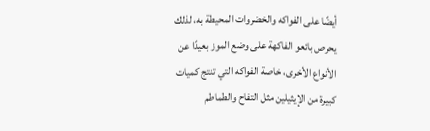أيضًا على الفواكه والخضروات المحيطة به، لذلك يحرص بائعو الفاكهة على وضع الموز بعيدًا عن الأنواع الأخرى، خاصة الفواكه التي تنتج كميات كبيرة من الإيثيلين مثل التفاح والطماطم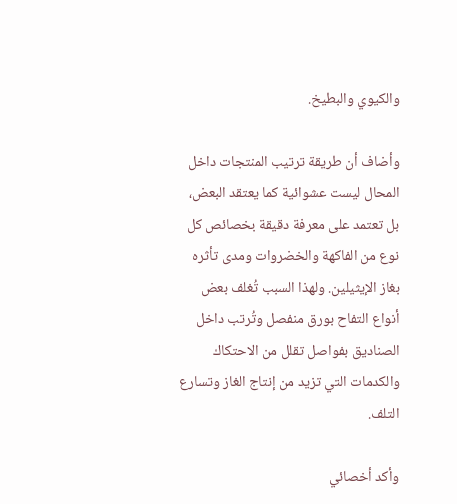والكيوي والبطيخ.

وأضاف أن طريقة ترتيب المنتجات داخل المحال ليست عشوائية كما يعتقد البعض، بل تعتمد على معرفة دقيقة بخصائص كل نوع من الفاكهة والخضروات ومدى تأثره بغاز الإيثيلين. ولهذا السبب تُغلف بعض أنواع التفاح بورق منفصل وتُرتب داخل الصناديق بفواصل تقلل من الاحتكاك والكدمات التي تزيد من إنتاج الغاز وتسارع التلف.

وأكد أخصائي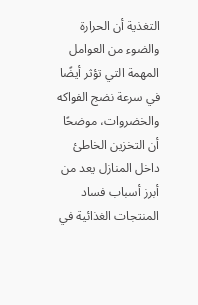التغذية أن الحرارة والضوء من العوامل المهمة التي تؤثر أيضًا في سرعة نضج الفواكه والخضروات، موضحًا أن التخزين الخاطئ داخل المنازل يعد من أبرز أسباب فساد المنتجات الغذائية في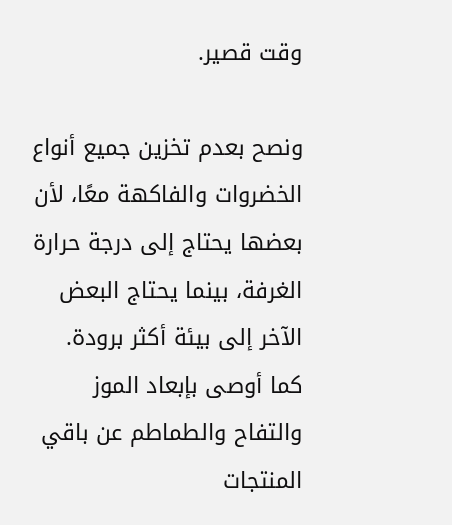وقت قصير.

ونصح بعدم تخزين جميع أنواع الخضروات والفاكهة معًا، لأن بعضها يحتاج إلى درجة حرارة الغرفة، بينما يحتاج البعض الآخر إلى بيئة أكثر برودة. كما أوصى بإبعاد الموز والتفاح والطماطم عن باقي المنتجات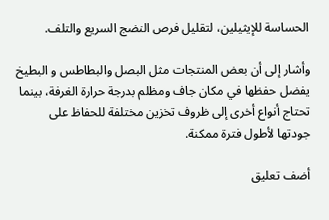الحساسة للإيثيلين، لتقليل فرص النضج السريع والتلف.

وأشار إلى أن بعض المنتجات مثل البصل والبطاطس و البطيخ يفضل حفظها في مكان جاف ومظلم بدرجة حرارة الغرفة، بينما تحتاج أنواع أخرى إلى ظروف تخزين مختلفة للحفاظ على جودتها لأطول فترة ممكنة.

أضف تعليق